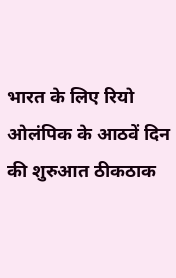भारत के लिए रियो ओलंपिक के आठवें दिन की शुरुआत ठीकठाक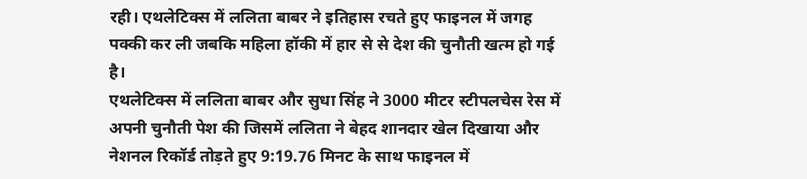रही। एथलेटिक्स में ललिता बाबर ने इतिहास रचते हुए फाइनल में जगह पक्की कर ली जबकि महिला हॉकी में हार से से देश की चुनौती खत्म हो गई है।
एथलेटिक्स में ललिता बाबर और सुधा सिंह ने 3000 मीटर स्टीपलचेस रेस में अपनी चुनौती पेश की जिसमें ललिता ने बेहद शानदार खेल दिखाया और नेशनल रिकॉर्ड तोड़ते हुए 9:19.76 मिनट के साथ फाइनल में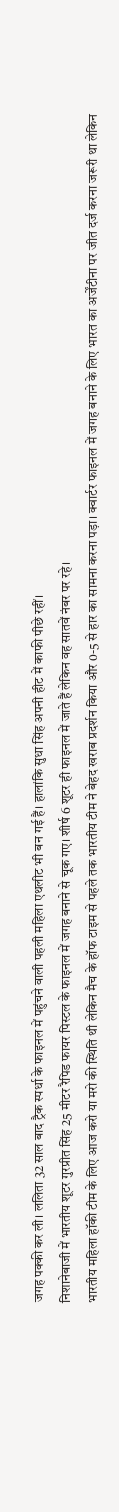जगह पक्की कर ली। ललिता 32 साल बाद ट्रैक स्पर्धा के फाइनल में पहुंचने वाली पहली महिला एथलीट भी बन गई हैं। हालांकि सुधा सिंह अपनी हीट में काफी पीछे रहीं।
निशानेबाजी में भारतीय शूटर गुरप्रीत सिंह 25 मीटर रैपिड फायर पिस्टल के फाइनल में जगह बनाने से चूक गए। शीर्ष 6 शूटर ही फाइनल में जाते हैं लेकिन वह सातवें नंबर पर रहे।
भारतीय महिला हॉकी टीम के लिए आज करो या मरो की स्थिति थी लेकिन मैच के हॉफ टाइम से पहले तक भारतीय टीम ने बेहद खराब प्रदर्शन किया और 0-5 से हार का सामना करना पड़ा। क्वार्टर फाइनल में जगह बनाने के लिए भारत का अर्जेंटीना पर जीत दर्ज करना जरूरी था लेकिन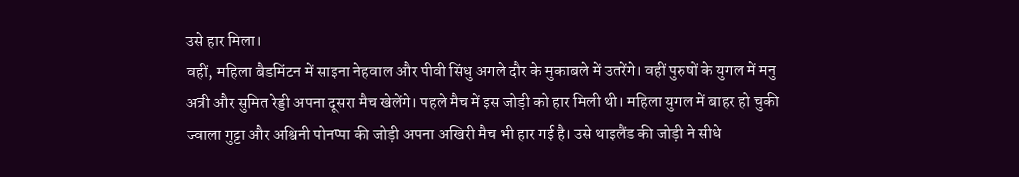उसे हार मिला।
वहीं, महिला बैडमिंटन में साइना नेहवाल और पीवी सिंधु अगले दौर के मुकाबले में उतरेंगे। वहीं पुरुषों के युगल में मनु अत्री और सुमित रेड्डी अपना दूसरा मैच खेलेंगे। पहले मैच में इस जोड़ी को हार मिली थी। महिला युगल में बाहर हो चुकी ज्वाला गुट्टा और अश्विनी पोनप्पा की जोड़ी अपना अखिरी मैच भी हार गई है। उसे थाइलैंड की जोड़ी ने सीधे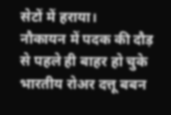सेटों में हराया।
नौकायन में पदक की दौड़ से पहले ही बाहर हो चुके भारतीय रोअर दत्तू बबन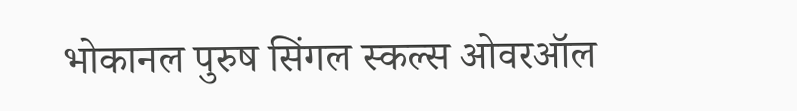भोकानल पुरुष सिंगल स्कल्स ओवरऑल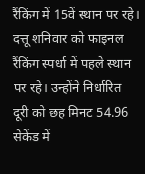रैंकिंग में 15वें स्थान पर रहे। दत्तू शनिवार को फाइनल रैंकिंग स्पर्धा में पहले स्थान पर रहे। उन्होंने निर्धारित दूरी को छह मिनट 54.96 सेकेंड में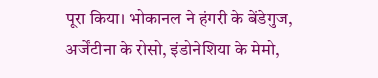पूरा किया। भोकानल ने हंगरी के बेंडेगुज, अर्जेंटीना के रोसो, इंडोनेशिया के मेमो,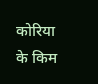कोरिया के किम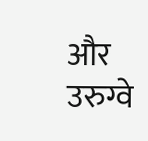और उरुग्वे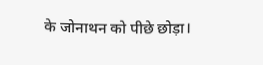के जोनाथन को पीछे छोड़ा।